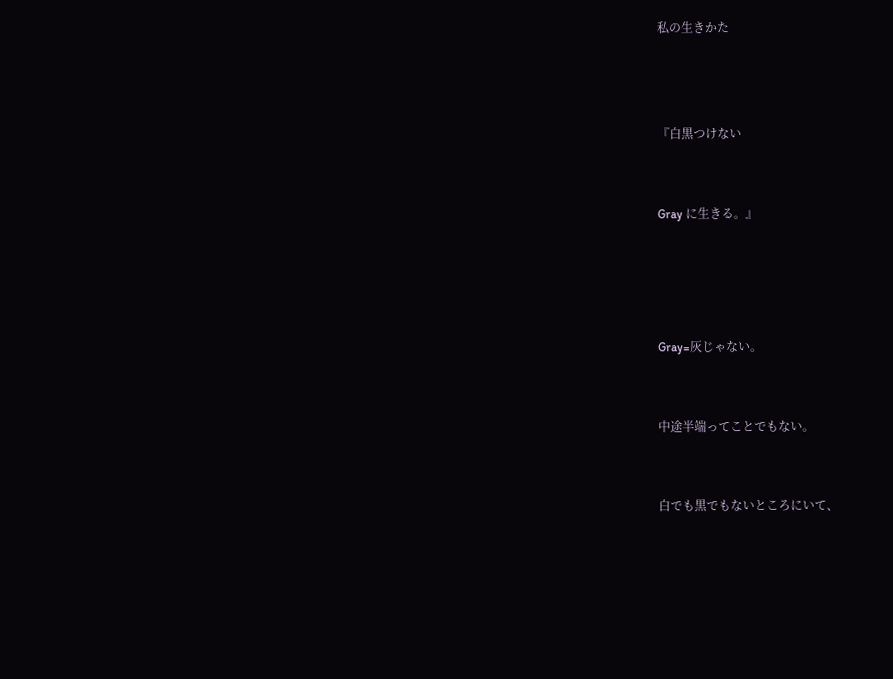私の生きかた



『白黒つけない


Gray に生きる。』




Gray=灰じゃない。


中途半端ってことでもない。


白でも黒でもないところにいて、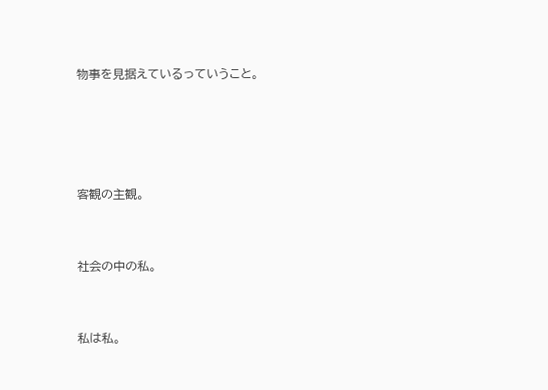物事を見据えているっていうこと。




客観の主観。


社会の中の私。


私は私。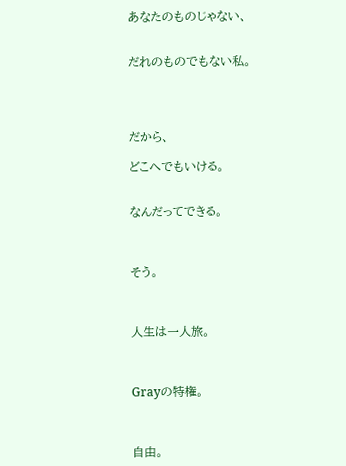あなたのものじゃない、


だれのものでもない私。




だから、

どこへでもいける。


なんだってできる。



そう。



人生は一人旅。



Grayの特権。



自由。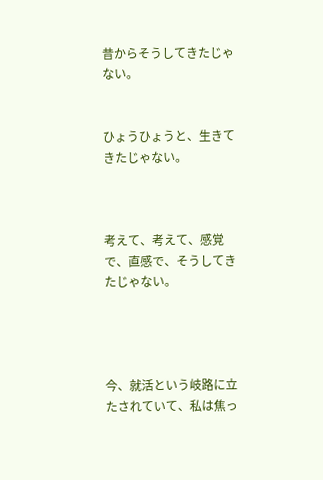昔からそうしてきたじゃない。


ひょうひょうと、生きてきたじゃない。



考えて、考えて、感覚で、直感で、そうしてきたじゃない。




今、就活という岐路に立たされていて、私は焦っ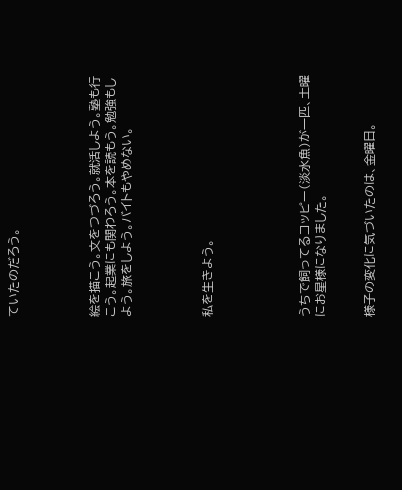ていたのだろう。




絵を描こう。文をつづろう。就活しよう。塾も行こう。起業にも関わろう。本を読もう。勉強もしよう。旅をしよう。バイトもやめない。




私を生きよう。





うちで飼ってるコッピー(淡水魚)が一匹、土曜にお星様になりました。


様子の変化に気づいたのは、金曜日。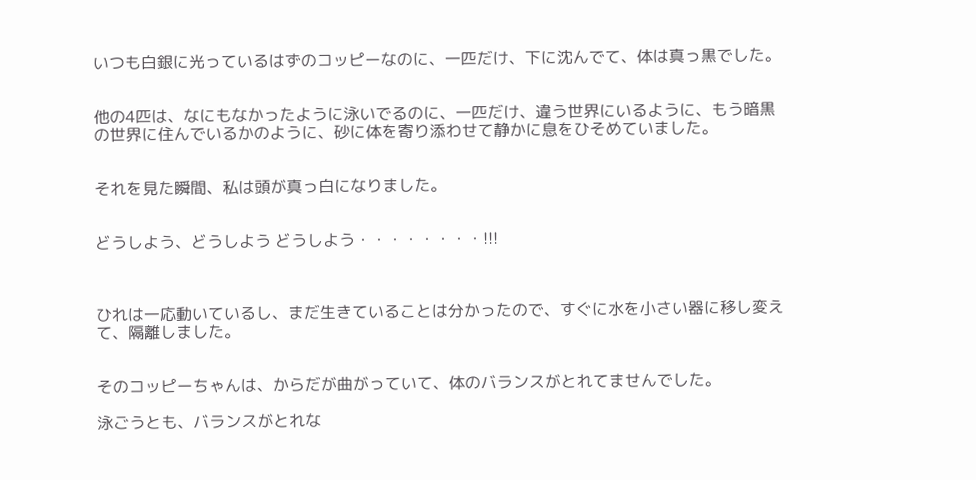いつも白銀に光っているはずのコッピーなのに、一匹だけ、下に沈んでて、体は真っ黒でした。


他の4匹は、なにもなかったように泳いでるのに、一匹だけ、違う世界にいるように、もう暗黒の世界に住んでいるかのように、砂に体を寄り添わせて静かに息をひそめていました。


それを見た瞬間、私は頭が真っ白になりました。


どうしよう、どうしよう どうしよう・・・・・・・・!!!



ひれは一応動いているし、まだ生きていることは分かったので、すぐに水を小さい器に移し変えて、隔離しました。


そのコッピーちゃんは、からだが曲がっていて、体のバランスがとれてませんでした。

泳ごうとも、バランスがとれな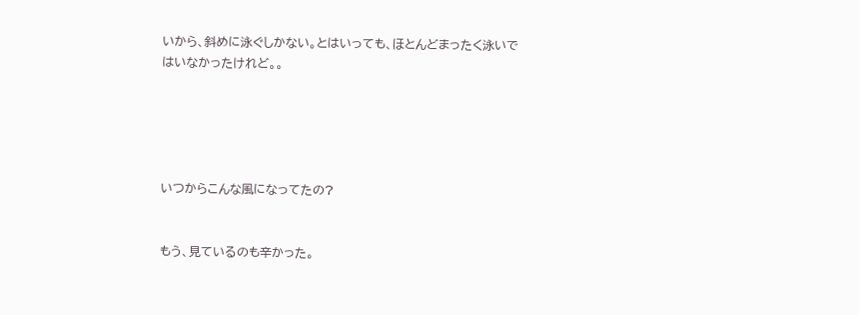いから、斜めに泳ぐしかない。とはいっても、ほとんどまったく泳いではいなかったけれど。。





いつからこんな風になってたの?


もう、見ているのも辛かった。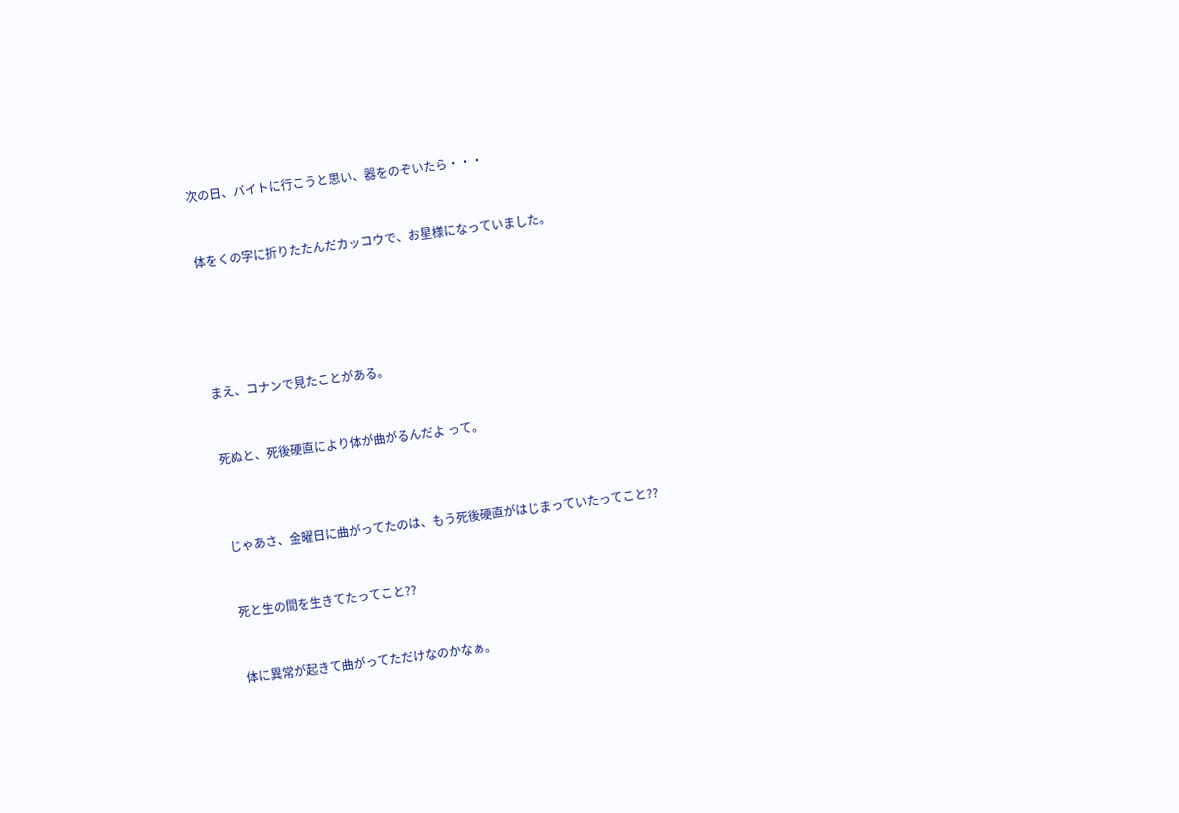次の日、バイトに行こうと思い、器をのぞいたら・・・


体をくの字に折りたたんだカッコウで、お星様になっていました。





まえ、コナンで見たことがある。


死ぬと、死後硬直により体が曲がるんだよ って。



じゃあさ、金曜日に曲がってたのは、もう死後硬直がはじまっていたってこと??


死と生の間を生きてたってこと??


体に異常が起きて曲がってただけなのかなぁ。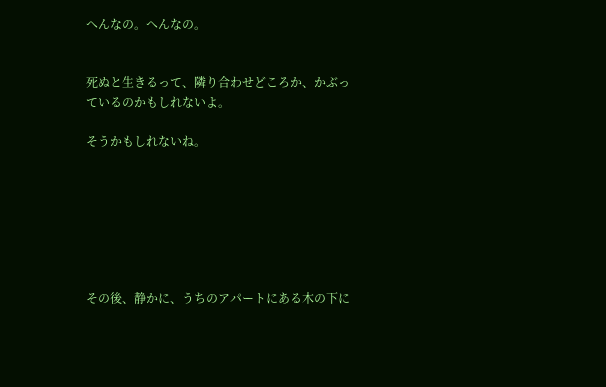へんなの。へんなの。


死ぬと生きるって、隣り合わせどころか、かぶっているのかもしれないよ。

そうかもしれないね。







その後、静かに、うちのアパートにある木の下に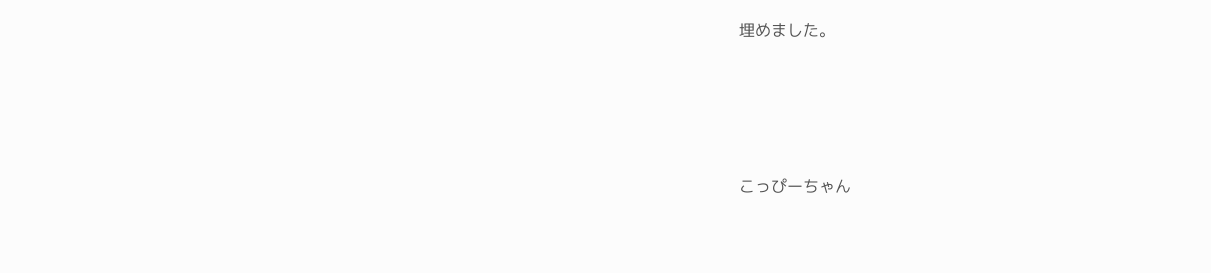埋めました。





こっぴーちゃん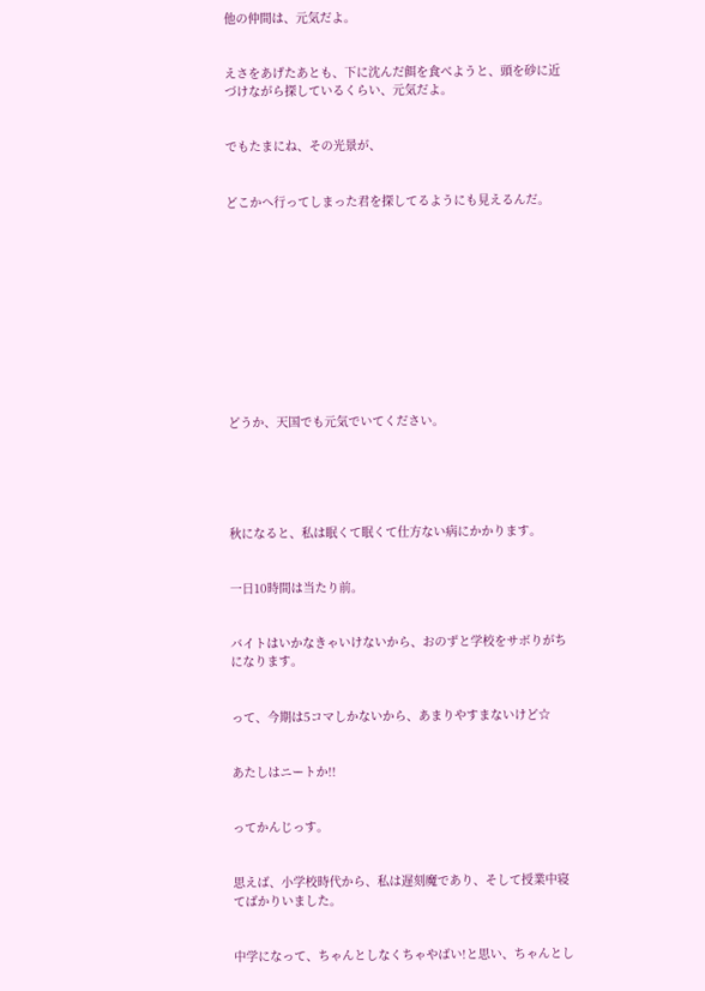他の仲間は、元気だよ。


えさをあげたあとも、下に沈んだ餌を食べようと、頭を砂に近づけながら探しているくらい、元気だよ。


でもたまにね、その光景が、


どこかへ行ってしまった君を探してるようにも見えるんだ。











どうか、天国でも元気でいてください。





秋になると、私は眠くて眠くて仕方ない病にかかります。


一日10時間は当たり前。


バイトはいかなきゃいけないから、おのずと学校をサボりがちになります。


って、今期は5コマしかないから、あまりやすまないけど☆


あたしはニートか!!


ってかんじっす。


思えば、小学校時代から、私は遅刻魔であり、そして授業中寝てばかりいました。


中学になって、ちゃんとしなくちゃやばい!と思い、ちゃんとし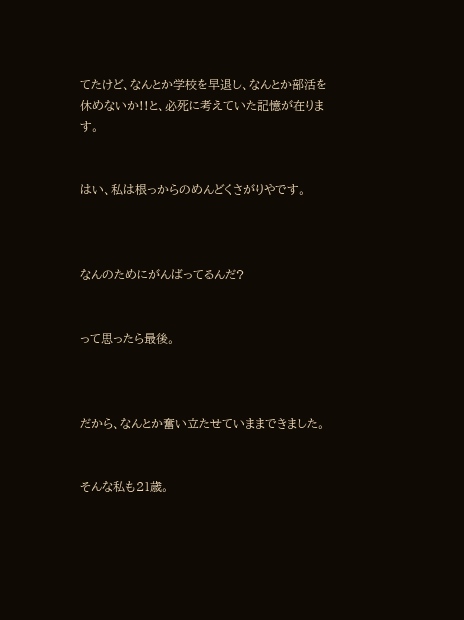てたけど、なんとか学校を早退し、なんとか部活を休めないか!!と、必死に考えていた記憶が在ります。


はい、私は根っからのめんどくさがりやです。



なんのためにがんばってるんだ?


って思ったら最後。



だから、なんとか奮い立たせていままできました。


そんな私も21歳。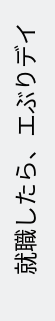就職したら、エぶりデイ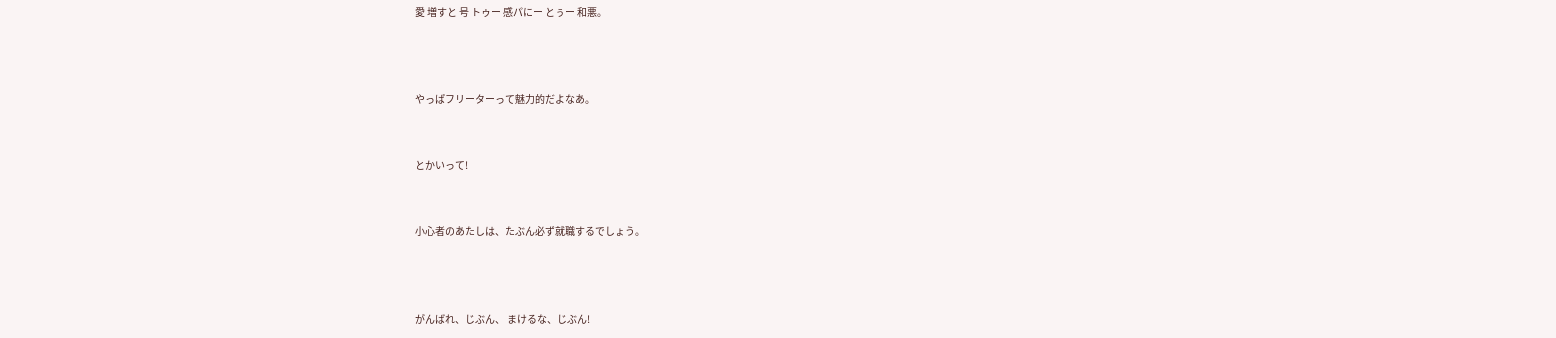愛 増すと 号 トゥー 感パにー とぅー 和悪。



やっぱフリーターって魅力的だよなあ。


とかいって!


小心者のあたしは、たぶん必ず就職するでしょう。



がんばれ、じぶん、 まけるな、じぶん!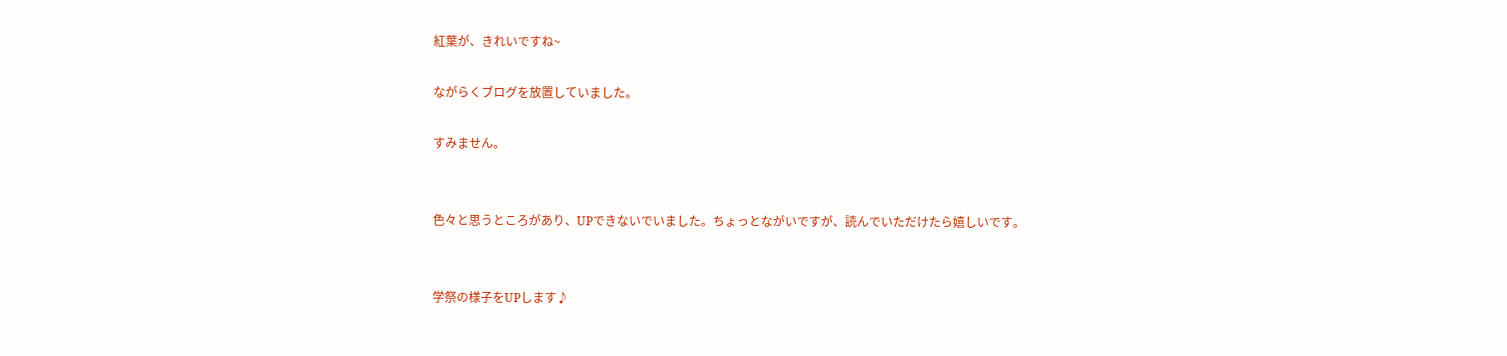紅葉が、きれいですね~

ながらくブログを放置していました。

すみません。


色々と思うところがあり、UPできないでいました。ちょっとながいですが、読んでいただけたら嬉しいです。


学祭の様子をUPします♪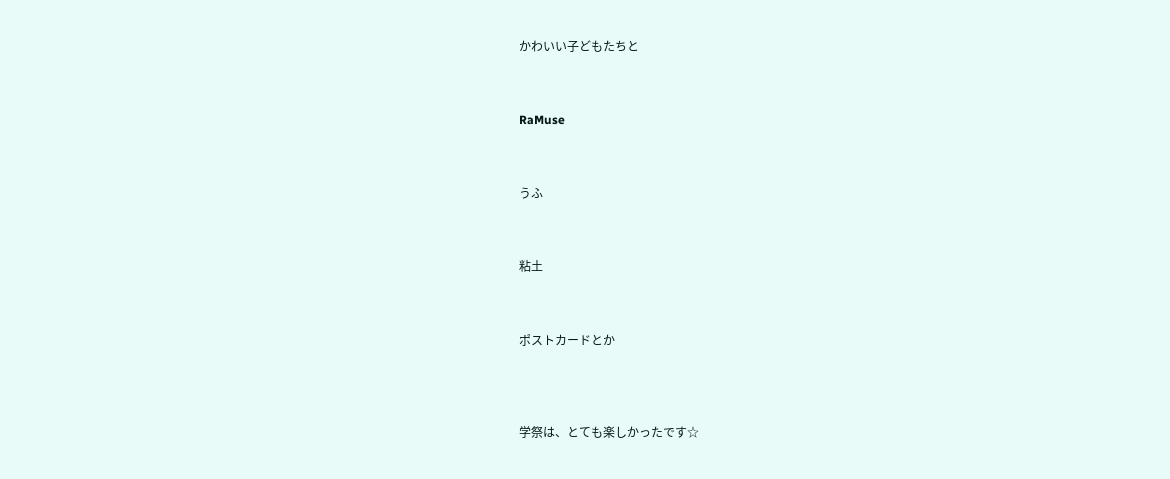かわいい子どもたちと



RaMuse



うふ



粘土



ポストカードとか




学祭は、とても楽しかったです☆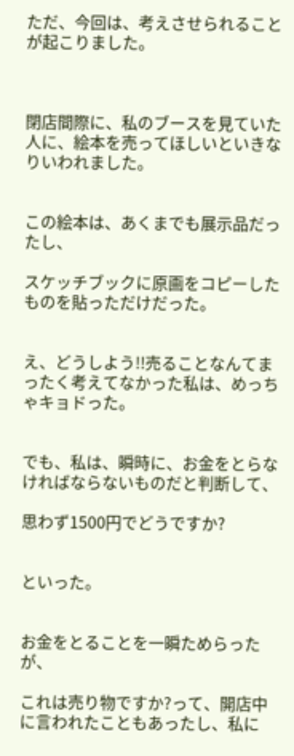ただ、今回は、考えさせられることが起こりました。



閉店間際に、私のブースを見ていた人に、絵本を売ってほしいといきなりいわれました。


この絵本は、あくまでも展示品だったし、

スケッチブックに原画をコピーしたものを貼っただけだった。


え、どうしよう!!売ることなんてまったく考えてなかった私は、めっちゃキョドった。


でも、私は、瞬時に、お金をとらなければならないものだと判断して、

思わず1500円でどうですか?


といった。


お金をとることを一瞬ためらったが、

これは売り物ですか?って、開店中に言われたこともあったし、私に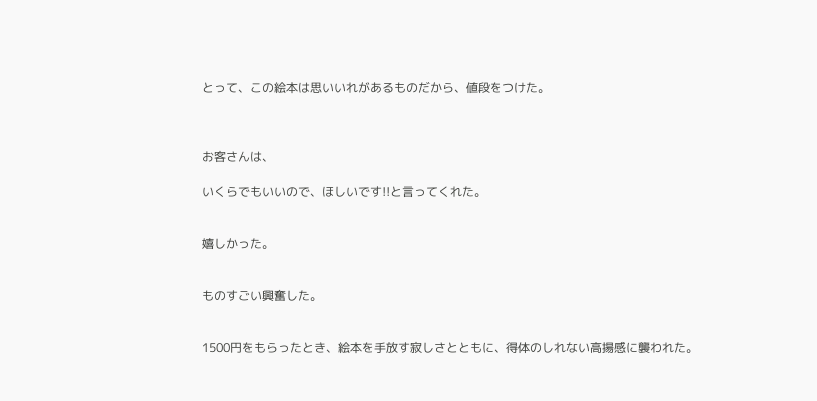とって、この絵本は思いいれがあるものだから、値段をつけた。



お客さんは、

いくらでもいいので、ほしいです!!と言ってくれた。


嬉しかった。


ものすごい興奮した。


1500円をもらったとき、絵本を手放す寂しさとともに、得体のしれない高揚感に襲われた。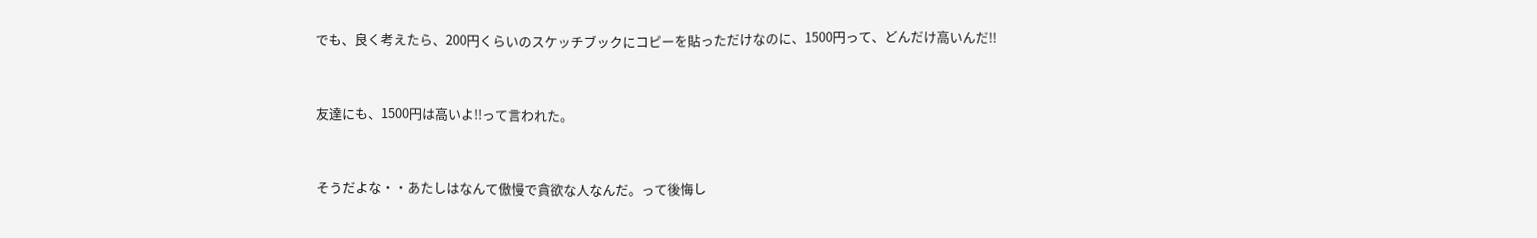でも、良く考えたら、200円くらいのスケッチブックにコピーを貼っただけなのに、1500円って、どんだけ高いんだ!!


友達にも、1500円は高いよ!!って言われた。


そうだよな・・あたしはなんて傲慢で貪欲な人なんだ。って後悔し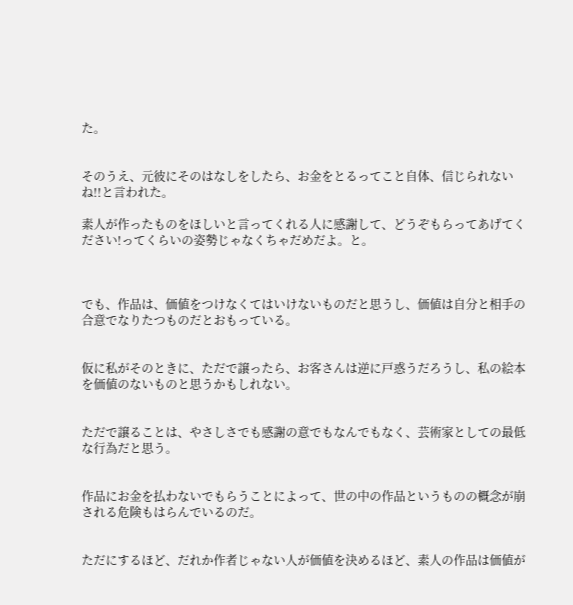た。


そのうえ、元彼にそのはなしをしたら、お金をとるってこと自体、信じられないね!!と言われた。

素人が作ったものをほしいと言ってくれる人に感謝して、どうぞもらってあげてください!ってくらいの姿勢じゃなくちゃだめだよ。と。



でも、作品は、価値をつけなくてはいけないものだと思うし、価値は自分と相手の合意でなりたつものだとおもっている。


仮に私がそのときに、ただで譲ったら、お客さんは逆に戸惑うだろうし、私の絵本を価値のないものと思うかもしれない。


ただで譲ることは、やさしさでも感謝の意でもなんでもなく、芸術家としての最低な行為だと思う。


作品にお金を払わないでもらうことによって、世の中の作品というものの概念が崩される危険もはらんでいるのだ。


ただにするほど、だれか作者じゃない人が価値を決めるほど、素人の作品は価値が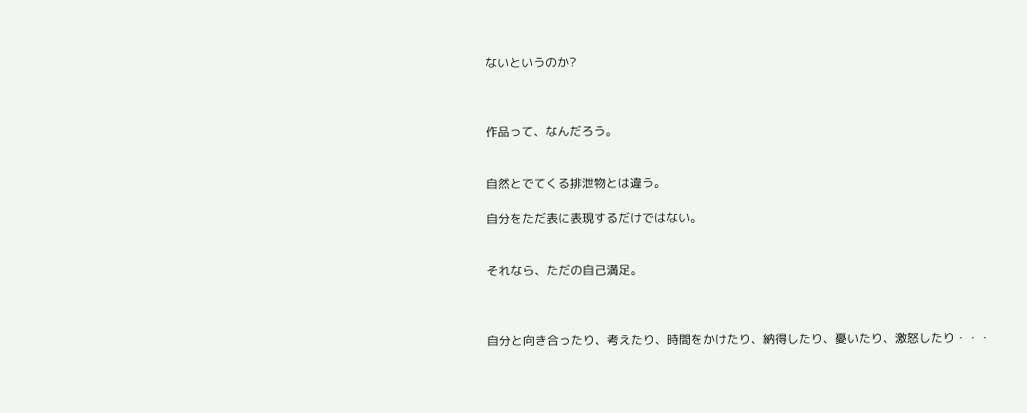ないというのか?



作品って、なんだろう。


自然とでてくる排泄物とは違う。

自分をただ表に表現するだけではない。


それなら、ただの自己満足。



自分と向き合ったり、考えたり、時間をかけたり、納得したり、憂いたり、激怒したり・・・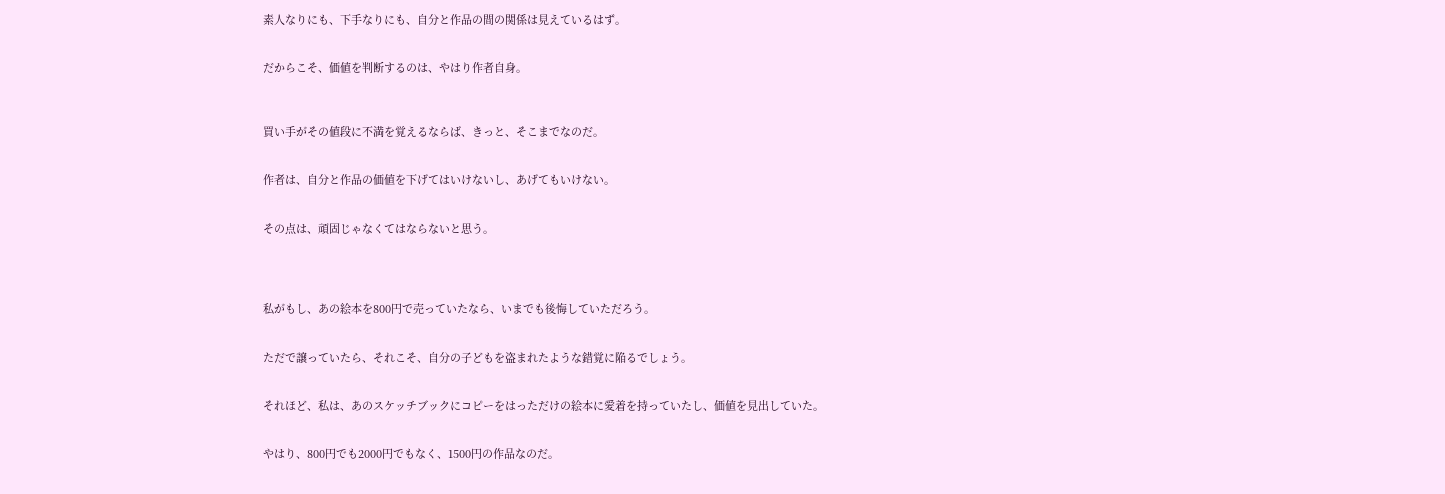素人なりにも、下手なりにも、自分と作品の間の関係は見えているはず。


だからこそ、価値を判断するのは、やはり作者自身。



買い手がその値段に不満を覚えるならば、きっと、そこまでなのだ。


作者は、自分と作品の価値を下げてはいけないし、あげてもいけない。


その点は、頑固じゃなくてはならないと思う。




私がもし、あの絵本を800円で売っていたなら、いまでも後悔していただろう。


ただで譲っていたら、それこそ、自分の子どもを盗まれたような錯覚に陥るでしょう。


それほど、私は、あのスケッチブックにコピーをはっただけの絵本に愛着を持っていたし、価値を見出していた。


やはり、800円でも2000円でもなく、1500円の作品なのだ。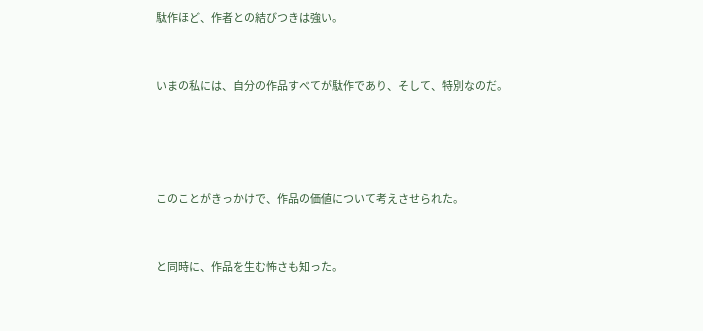駄作ほど、作者との結びつきは強い。


いまの私には、自分の作品すべてが駄作であり、そして、特別なのだ。




このことがきっかけで、作品の価値について考えさせられた。


と同時に、作品を生む怖さも知った。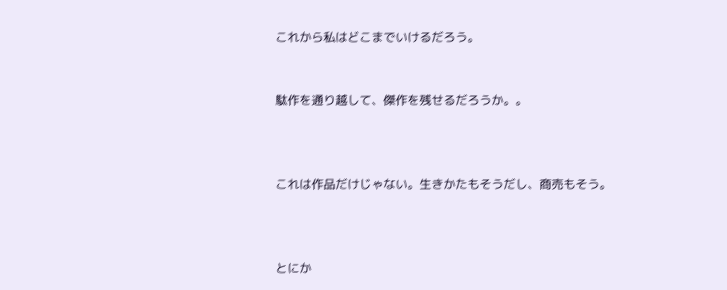これから私はどこまでいけるだろう。


駄作を通り越して、傑作を残せるだろうか。。



これは作品だけじゃない。生きかたもそうだし、商売もそう。



とにか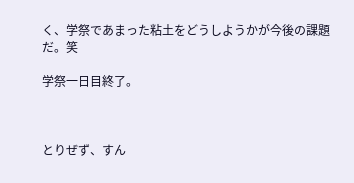く、学祭であまった粘土をどうしようかが今後の課題だ。笑

学祭一日目終了。



とりぜず、すん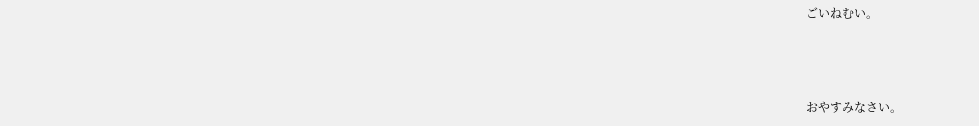ごいねむい。



おやすみなさい。